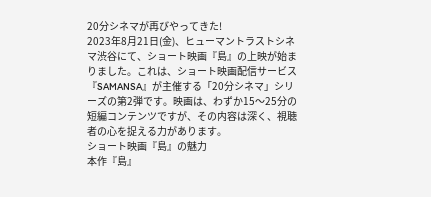20分シネマが再びやってきた!
2023年8月21日(金)、ヒューマントラストシネマ渋谷にて、ショート映画『島』の上映が始まりました。これは、ショート映画配信サービス『SAMANSA』が主催する「20分シネマ」シリーズの第2弾です。映画は、わずか15〜25分の短編コンテンツですが、その内容は深く、視聴者の心を捉える力があります。
ショート映画『島』の魅力
本作『島』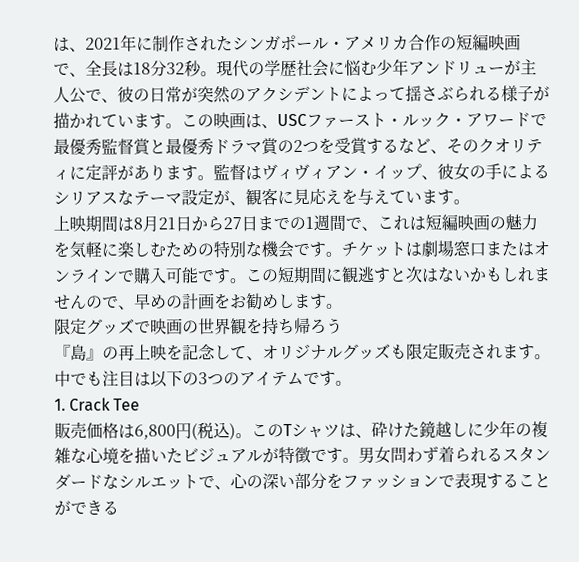は、2021年に制作されたシンガポール・アメリカ合作の短編映画で、全長は18分32秒。現代の学歴社会に悩む少年アンドリューが主人公で、彼の日常が突然のアクシデントによって揺さぶられる様子が描かれています。この映画は、USCファースト・ルック・アワードで最優秀監督賞と最優秀ドラマ賞の2つを受賞するなど、そのクオリティに定評があります。監督はヴィヴィアン・イップ、彼女の手によるシリアスなテーマ設定が、観客に見応えを与えています。
上映期間は8月21日から27日までの1週間で、これは短編映画の魅力を気軽に楽しむための特別な機会です。チケットは劇場窓口またはオンラインで購入可能です。この短期間に観逃すと次はないかもしれませんので、早めの計画をお勧めします。
限定グッズで映画の世界観を持ち帰ろう
『島』の再上映を記念して、オリジナルグッズも限定販売されます。中でも注目は以下の3つのアイテムです。
1. Crack Tee
販売価格は6,800円(税込)。このTシャツは、砕けた鏡越しに少年の複雑な心境を描いたビジュアルが特徴です。男女問わず着られるスタンダードなシルエットで、心の深い部分をファッションで表現することができる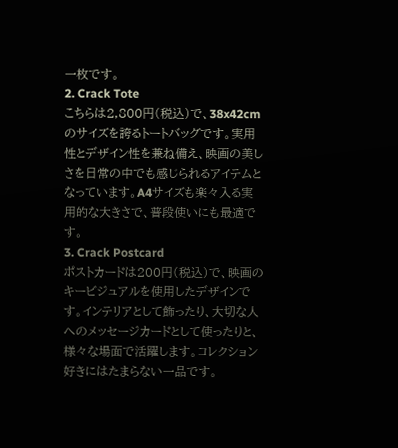一枚です。
2. Crack Tote
こちらは2,800円(税込)で、38x42cmのサイズを誇るトートバッグです。実用性とデザイン性を兼ね備え、映画の美しさを日常の中でも感じられるアイテムとなっています。A4サイズも楽々入る実用的な大きさで、普段使いにも最適です。
3. Crack Postcard
ポストカードは200円(税込)で、映画のキービジュアルを使用したデザインです。インテリアとして飾ったり、大切な人へのメッセージカードとして使ったりと、様々な場面で活躍します。コレクション好きにはたまらない一品です。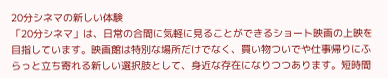20分シネマの新しい体験
「20分シネマ」は、日常の合間に気軽に見ることができるショート映画の上映を目指しています。映画館は特別な場所だけでなく、買い物ついでや仕事帰りにふらっと立ち寄れる新しい選択肢として、身近な存在になりつつあります。短時間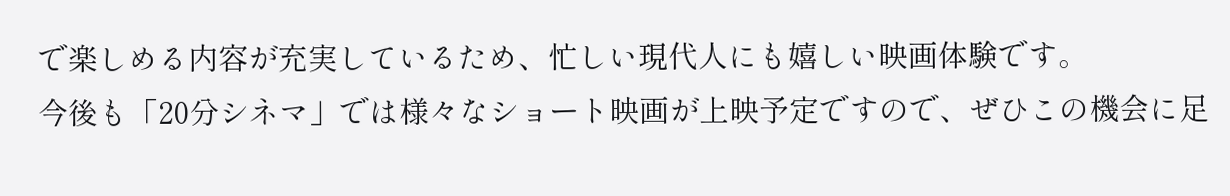で楽しめる内容が充実しているため、忙しい現代人にも嬉しい映画体験です。
今後も「20分シネマ」では様々なショート映画が上映予定ですので、ぜひこの機会に足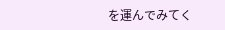を運んでみてく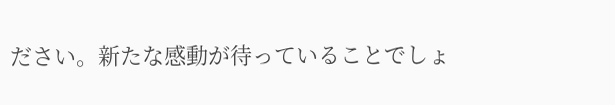ださい。新たな感動が待っていることでしょ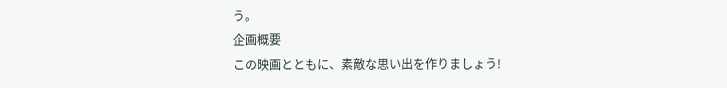う。
企画概要
この映画とともに、素敵な思い出を作りましょう!